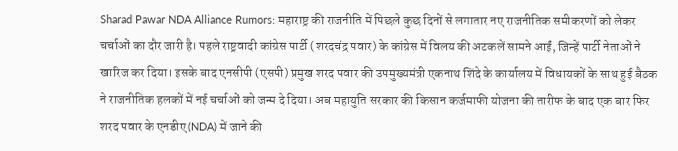Sharad Pawar NDA Alliance Rumors: महाराष्ट्र की राजनीति में पिछले कुछ दिनों से लगातार नए राजनीतिक समीकरणों को लेकर चर्चाओं का दौर जारी है। पहले राष्ट्रवादी कांग्रेस पार्टी (शरदचंद्र पवार) के कांग्रेस में विलय की अटकलें सामने आईं, जिन्हें पार्टी नेताओं ने खारिज कर दिया। इसके बाद एनसीपी (एसपी) प्रमुख शरद पवार की उपमुख्यमंत्री एकनाथ शिंदे के कार्यालय में विधायकों के साथ हुई बैठक ने राजनीतिक हलकों में नई चर्चाओं को जन्म दे दिया। अब महायुति सरकार की किसान कर्जमाफी योजना की तारीफ के बाद एक बार फिर शरद पवार के एनडीए (NDA) में जाने की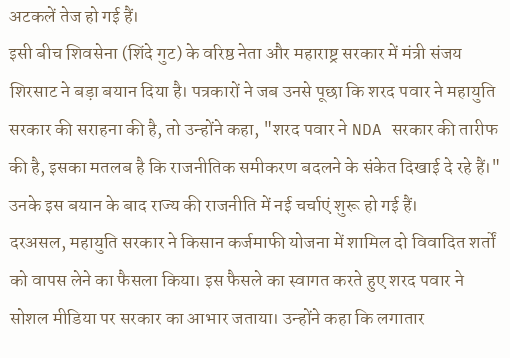अटकलें तेज हो गई हैं।
इसी बीच शिवसेना (शिंदे गुट) के वरिष्ठ नेता और महाराष्ट्र सरकार में मंत्री संजय शिरसाट ने बड़ा बयान दिया है। पत्रकारों ने जब उनसे पूछा कि शरद पवार ने महायुति सरकार की सराहना की है, तो उन्होंने कहा, "शरद पवार ने NDA सरकार की तारीफ की है, इसका मतलब है कि राजनीतिक समीकरण बदलने के संकेत दिखाई दे रहे हैं।" उनके इस बयान के बाद राज्य की राजनीति में नई चर्चाएं शुरू हो गई हैं।
दरअसल, महायुति सरकार ने किसान कर्जमाफी योजना में शामिल दो विवादित शर्तों को वापस लेने का फैसला किया। इस फैसले का स्वागत करते हुए शरद पवार ने सोशल मीडिया पर सरकार का आभार जताया। उन्होंने कहा कि लगातार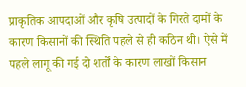प्राकृतिक आपदाओं और कृषि उत्पादों के गिरते दामों के कारण किसानों की स्थिति पहले से ही कठिन थी। ऐसे में पहले लागू की गई दो शर्तों के कारण लाखों किसान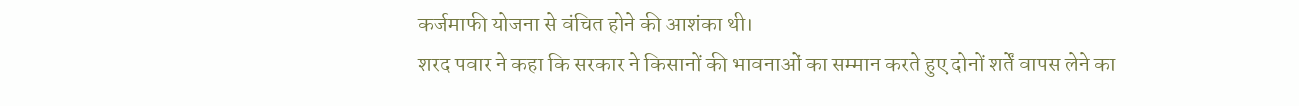कर्जमाफी योजना से वंचित होने की आशंका थी।
शरद पवार ने कहा कि सरकार ने किसानों की भावनाओं का सम्मान करते हुए दोनों शर्तें वापस लेने का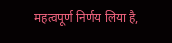महत्वपूर्ण निर्णय लिया है,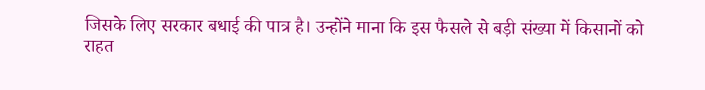जिसके लिए सरकार बधाई की पात्र है। उन्होंने माना कि इस फैसले से बड़ी संख्या में किसानों को राहत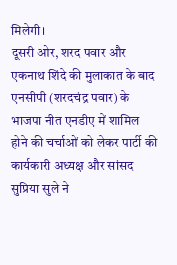मिलेगी।
दूसरी ओर, शरद पवार और एकनाथ शिंदे की मुलाकात के बाद एनसीपी (शरदचंद्र पवार) के भाजपा नीत एनडीए में शामिल होने की चर्चाओं को लेकर पार्टी की कार्यकारी अध्यक्ष और सांसद सुप्रिया सुले ने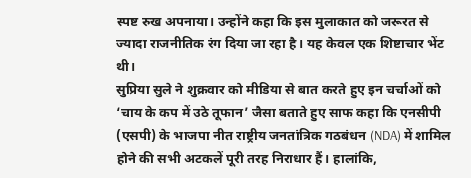स्पष्ट रुख अपनाया। उन्होंने कहा कि इस मुलाकात को जरूरत से ज्यादा राजनीतिक रंग दिया जा रहा है। यह केवल एक शिष्टाचार भेंट थी।
सुप्रिया सुले ने शुक्रवार को मीडिया से बात करते हुए इन चर्चाओं को ‘चाय के कप में उठे तूफान’ जैसा बताते हुए साफ कहा कि एनसीपी (एसपी) के भाजपा नीत राष्ट्रीय जनतांत्रिक गठबंधन (NDA) में शामिल होने की सभी अटकलें पूरी तरह निराधार हैं। हालांकि,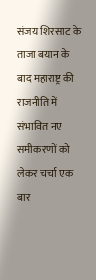संजय शिरसाट के ताजा बयान के बाद महाराष्ट्र की राजनीति में संभावित नए समीकरणों को लेकर चर्चा एक बार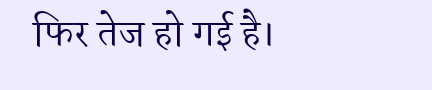फिर तेज हो गई है।